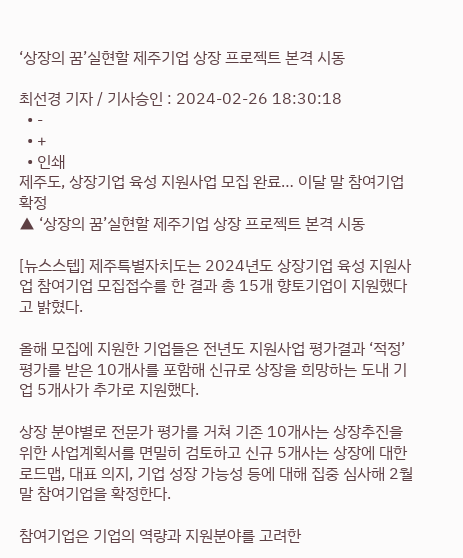‘상장의 꿈’실현할 제주기업 상장 프로젝트 본격 시동

최선경 기자 / 기사승인 : 2024-02-26 18:30:18
  • -
  • +
  • 인쇄
제주도, 상장기업 육성 지원사업 모집 완료… 이달 말 참여기업 확정
▲ ‘상장의 꿈’실현할 제주기업 상장 프로젝트 본격 시동

[뉴스스텝] 제주특별자치도는 2024년도 상장기업 육성 지원사업 참여기업 모집접수를 한 결과 총 15개 향토기업이 지원했다고 밝혔다.

올해 모집에 지원한 기업들은 전년도 지원사업 평가결과 ‘적정’평가를 받은 10개사를 포함해 신규로 상장을 희망하는 도내 기업 5개사가 추가로 지원했다.

상장 분야별로 전문가 평가를 거쳐 기존 10개사는 상장추진을 위한 사업계획서를 면밀히 검토하고 신규 5개사는 상장에 대한 로드맵, 대표 의지, 기업 성장 가능성 등에 대해 집중 심사해 2월 말 참여기업을 확정한다.

참여기업은 기업의 역량과 지원분야를 고려한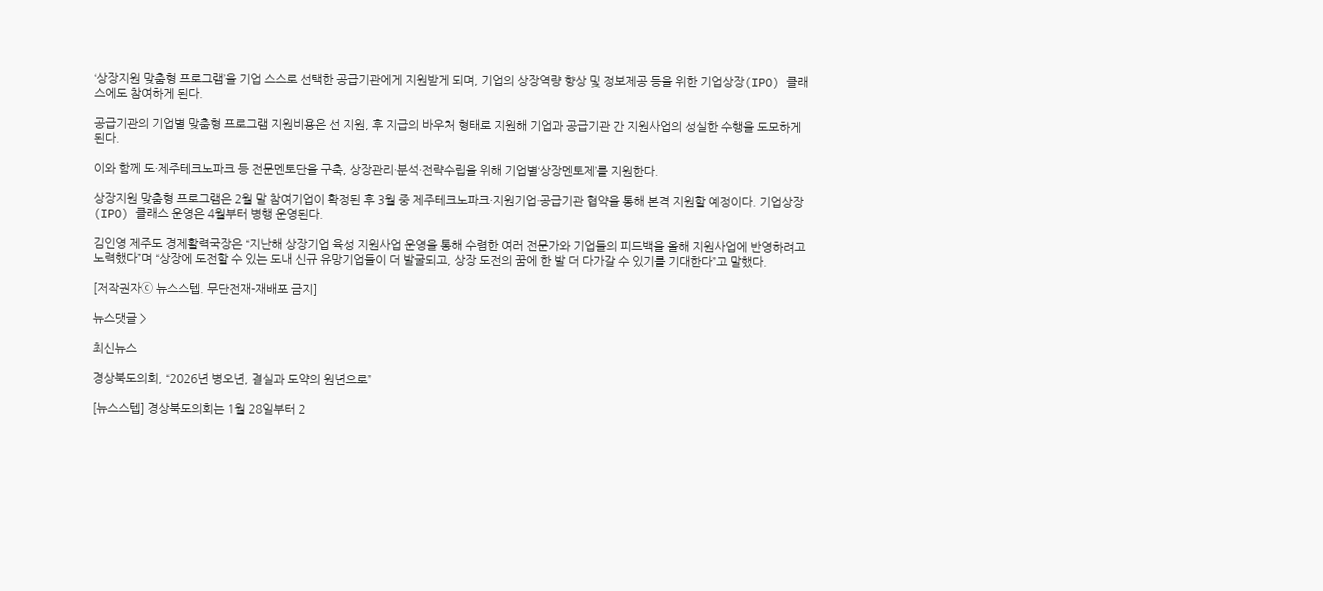‘상장지원 맞춤형 프로그램’을 기업 스스로 선택한 공급기관에게 지원받게 되며, 기업의 상장역량 향상 및 정보제공 등을 위한 기업상장(IPO) 클래스에도 참여하게 된다.

공급기관의 기업별 맞춤형 프로그램 지원비용은 선 지원, 후 지급의 바우처 형태로 지원해 기업과 공급기관 간 지원사업의 성실한 수행을 도모하게 된다.

이와 함께 도·제주테크노파크 등 전문멘토단을 구축, 상장관리·분석·전략수립을 위해 기업별‘상장멘토제’를 지원한다.

상장지원 맞춤형 프로그램은 2월 말 참여기업이 확정된 후 3월 중 제주테크노파크·지원기업·공급기관 협약을 통해 본격 지원할 예정이다. 기업상장(IPO) 클래스 운영은 4월부터 병행 운영된다.

김인영 제주도 경제활력국장은 “지난해 상장기업 육성 지원사업 운영을 통해 수렴한 여러 전문가와 기업들의 피드백을 올해 지원사업에 반영하려고 노력했다”며 “상장에 도전할 수 있는 도내 신규 유망기업들이 더 발굴되고, 상장 도전의 꿈에 한 발 더 다가갈 수 있기를 기대한다”고 말했다.

[저작권자ⓒ 뉴스스텝. 무단전재-재배포 금지]

뉴스댓글 >

최신뉴스

경상북도의회, “2026년 병오년, 결실과 도약의 원년으로”

[뉴스스텝] 경상북도의회는 1월 28일부터 2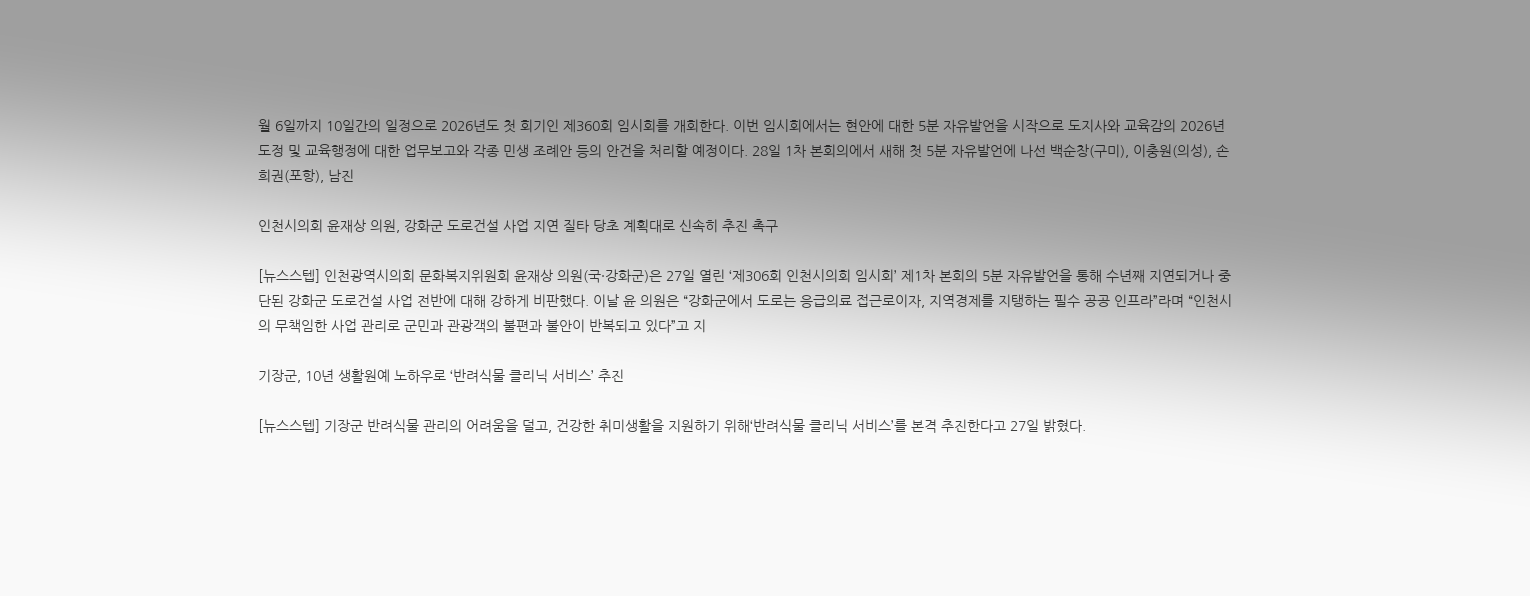월 6일까지 10일간의 일정으로 2026년도 첫 회기인 제360회 임시회를 개회한다. 이번 임시회에서는 현안에 대한 5분 자유발언을 시작으로 도지사와 교육감의 2026년 도정 및 교육행정에 대한 업무보고와 각종 민생 조례안 등의 안건을 처리할 예정이다. 28일 1차 본회의에서 새해 첫 5분 자유발언에 나선 백순창(구미), 이충원(의성), 손희권(포항), 남진

인천시의회 윤재상 의원, 강화군 도로건설 사업 지연 질타 당초 계획대로 신속히 추진 촉구

[뉴스스텝] 인천광역시의회 문화복지위원회 윤재상 의원(국·강화군)은 27일 열린 ‘제306회 인천시의회 임시회’ 제1차 본회의 5분 자유발언을 통해 수년째 지연되거나 중단된 강화군 도로건설 사업 전반에 대해 강하게 비판했다. 이날 윤 의원은 “강화군에서 도로는 응급의료 접근로이자, 지역경제를 지탱하는 필수 공공 인프라”라며 “인천시의 무책임한 사업 관리로 군민과 관광객의 불편과 불안이 반복되고 있다”고 지

기장군, 10년 생활원예 노하우로 ‘반려식물 클리닉 서비스’ 추진

[뉴스스텝] 기장군 반려식물 관리의 어려움을 덜고, 건강한 취미생활을 지원하기 위해‘반려식물 클리닉 서비스’를 본격 추진한다고 27일 밝혔다.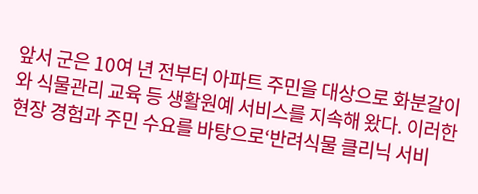앞서 군은 10여 년 전부터 아파트 주민을 대상으로 화분갈이와 식물관리 교육 등 생활원예 서비스를 지속해 왔다. 이러한 현장 경험과 주민 수요를 바탕으로‘반려식물 클리닉 서비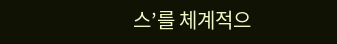스’를 체계적으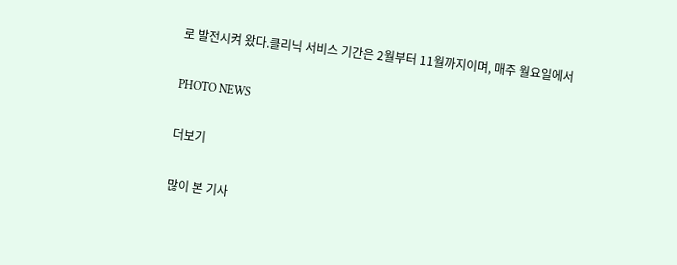로 발전시켜 왔다.클리닉 서비스 기간은 2월부터 11월까지이며, 매주 월요일에서

PHOTO NEWS

더보기

많이 본 기사